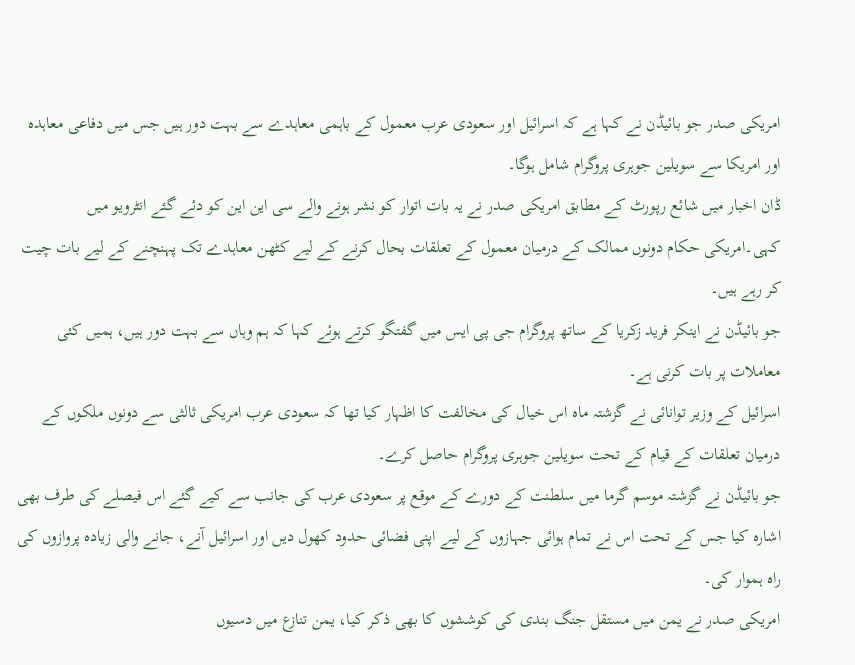امریکی صدر جو بائیڈن نے کہا ہے کہ اسرائیل اور سعودی عرب معمول کے باہمی معاہدے سے بہت دور ہیں جس میں دفاعی معاہدہ اور امریکا سے سویلین جوہری پروگرام شامل ہوگا۔
ڈان اخبار میں شائع رپورٹ کے مطابق امریکی صدر نے یہ بات اتوار کو نشر ہونے والے سی این این کو دئے گئے انٹرویو میں کہی۔امریکی حکام دونوں ممالک کے درمیان معمول کے تعلقات بحال کرنے کے لیے کٹھن معاہدے تک پہنچنے کے لیے بات چیت کر رہے ہیں۔
جو بائیڈن نے اینکر فرید زکریا کے ساتھ پروگرام جی پی ایس میں گفتگو کرتے ہوئے کہا کہ ہم وہاں سے بہت دور ہیں، ہمیں کئی معاملات پر بات کرنی ہے۔
اسرائیل کے وزیر توانائی نے گزشتہ ماہ اس خیال کی مخالفت کا اظہار کیا تھا کہ سعودی عرب امریکی ثالثی سے دونوں ملکوں کے درمیان تعلقات کے قیام کے تحت سویلین جوہری پروگرام حاصل کرے۔
جو بائیڈن نے گزشتہ موسم گرما میں سلطنت کے دورے کے موقع پر سعودی عرب کی جانب سے کیے گئے اس فیصلے کی طرف بھی اشارہ کیا جس کے تحت اس نے تمام ہوائی جہازوں کے لیے اپنی فضائی حدود کھول دیں اور اسرائیل آنے، جانے والی زیادہ پروازوں کی راہ ہموار کی۔
امریکی صدر نے یمن میں مستقل جنگ بندی کی کوششوں کا بھی ذکر کیا، یمن تنازع میں دسیوں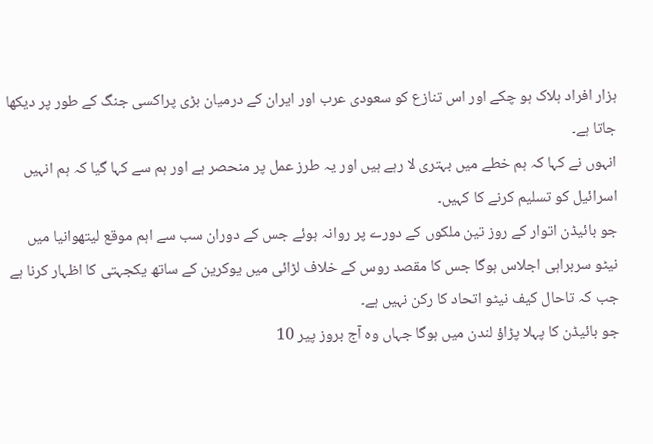ہزار افراد ہلاک ہو چکے اور اس تنازع کو سعودی عرب اور ایران کے درمیان بڑی پراکسی جنگ کے طور پر دیکھا جاتا ہے۔
انہوں نے کہا کہ ہم خطے میں بہتری لا رہے ہیں اور یہ طرز عمل پر منحصر ہے اور ہم سے کہا گیا کہ ہم انہیں اسرائیل کو تسلیم کرنے کا کہیں۔
جو بائیڈن اتوار کے روز تین ملکوں کے دورے پر روانہ ہوئے جس کے دوران سب سے اہم موقع لیتھوانیا میں نیٹو سربراہی اجلاس ہوگا جس کا مقصد روس کے خلاف لڑائی میں یوکرین کے ساتھ یکجہتی کا اظہار کرنا ہے جب کہ تاحال کیف نیٹو اتحاد کا رکن نہیں ہے۔
جو بائیڈن کا پہلا پڑاؤ لندن میں ہوگا جہاں وہ آج بروز پیر 10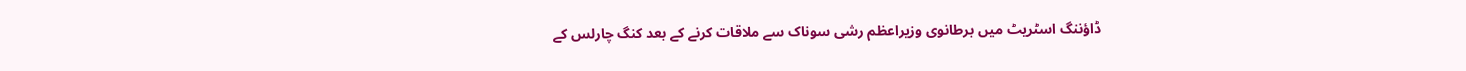ڈاؤننگ اسٹریٹ میں برطانوی وزیراعظم رشی سوناک سے ملاقات کرنے کے بعد کنگ چارلس کے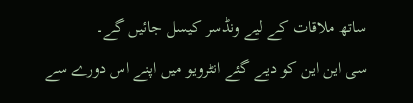ساتھ ملاقات کے لیے ونڈسر کیسل جائیں گے۔
سی این این کو دیے گئے انٹرویو میں اپنے اس دورے سے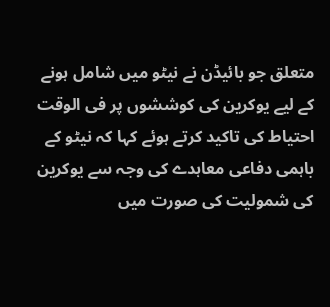متعلق جو بائیڈن نے نیٹو میں شامل ہونے کے لیے یوکرین کی کوششوں پر فی الوقت احتیاط کی تاکید کرتے ہوئے کہا کہ نیٹو کے باہمی دفاعی معاہدے کی وجہ سے یوکرین کی شمولیت کی صورت میں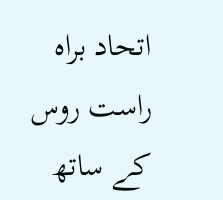اتحاد براہ راست روس کے ساتھ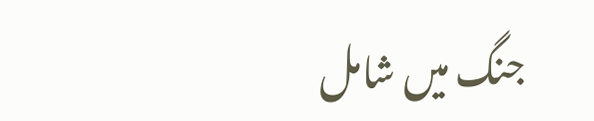جنگ میں شامل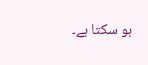ہو سکتا ہے۔